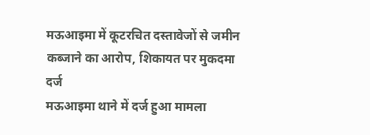मऊआइमा में कूटरचित दस्तावेजों से जमीन कब्जाने का आरोप, शिकायत पर मुकदमा दर्ज
मऊआइमा थाने में दर्ज हुआ मामला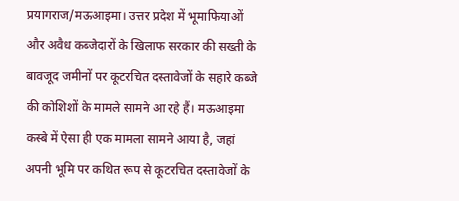प्रयागराज/मऊआइमा। उत्तर प्रदेश में भूमाफियाओं और अवैध कब्जेदारों के खिलाफ सरकार की सख्ती के बावजूद जमीनों पर कूटरचित दस्तावेजों के सहारे कब्जे की कोशिशों के मामले सामने आ रहे हैं। मऊआइमा कस्बे में ऐसा ही एक मामला सामने आया है, जहां अपनी भूमि पर कथित रूप से कूटरचित दस्तावेजों के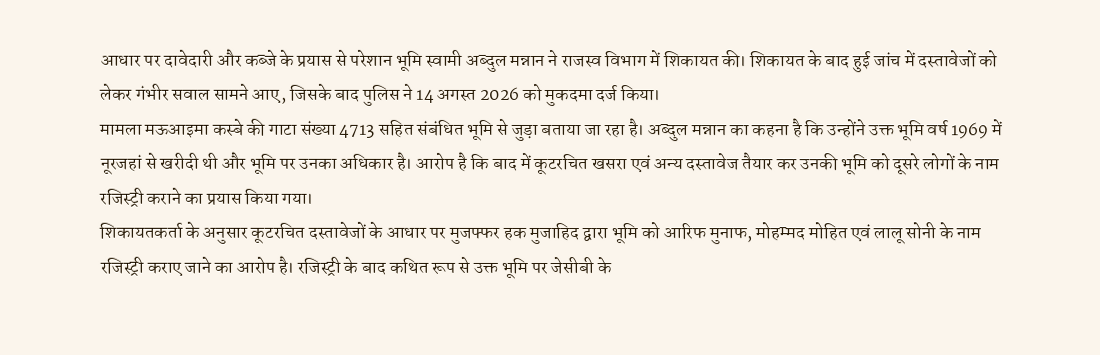आधार पर दावेदारी और कब्जे के प्रयास से परेशान भूमि स्वामी अब्दुल मन्नान ने राजस्व विभाग में शिकायत की। शिकायत के बाद हुई जांच में दस्तावेजों को लेकर गंभीर सवाल सामने आए, जिसके बाद पुलिस ने 14 अगस्त 2026 को मुकदमा दर्ज किया।
मामला मऊआइमा कस्बे की गाटा संख्या 4713 सहित संबंधित भूमि से जुड़ा बताया जा रहा है। अब्दुल मन्नान का कहना है कि उन्होंने उक्त भूमि वर्ष 1969 में नूरजहां से खरीदी थी और भूमि पर उनका अधिकार है। आरोप है कि बाद में कूटरचित खसरा एवं अन्य दस्तावेज तैयार कर उनकी भूमि को दूसरे लोगों के नाम रजिस्ट्री कराने का प्रयास किया गया।
शिकायतकर्ता के अनुसार कूटरचित दस्तावेजों के आधार पर मुजफ्फर हक मुजाहिद द्वारा भूमि को आरिफ मुनाफ, मोहम्मद मोहित एवं लालू सोनी के नाम रजिस्ट्री कराए जाने का आरोप है। रजिस्ट्री के बाद कथित रूप से उक्त भूमि पर जेसीबी के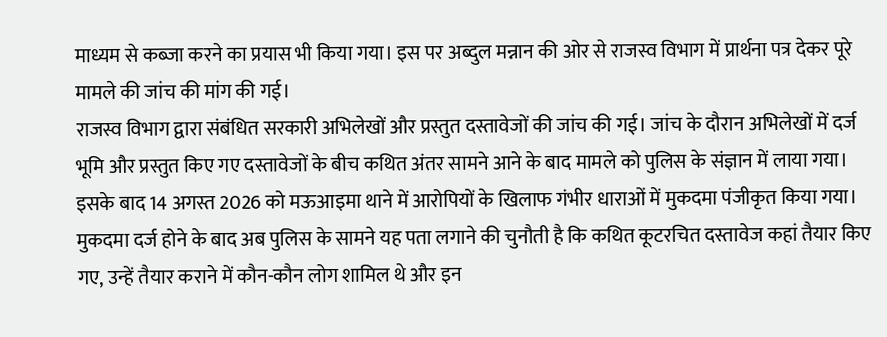माध्यम से कब्जा करने का प्रयास भी किया गया। इस पर अब्दुल मन्नान की ओर से राजस्व विभाग में प्रार्थना पत्र देकर पूरे मामले की जांच की मांग की गई।
राजस्व विभाग द्वारा संबंधित सरकारी अभिलेखों और प्रस्तुत दस्तावेजों की जांच की गई। जांच के दौरान अभिलेखों में दर्ज भूमि और प्रस्तुत किए गए दस्तावेजों के बीच कथित अंतर सामने आने के बाद मामले को पुलिस के संज्ञान में लाया गया। इसके बाद 14 अगस्त 2026 को मऊआइमा थाने में आरोपियों के खिलाफ गंभीर धाराओं में मुकदमा पंजीकृत किया गया।
मुकदमा दर्ज होने के बाद अब पुलिस के सामने यह पता लगाने की चुनौती है कि कथित कूटरचित दस्तावेज कहां तैयार किए गए, उन्हें तैयार कराने में कौन-कौन लोग शामिल थे और इन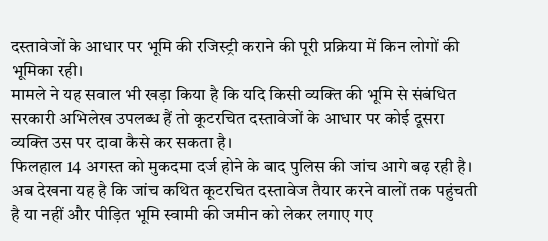दस्तावेजों के आधार पर भूमि की रजिस्ट्री कराने की पूरी प्रक्रिया में किन लोगों की भूमिका रही।
मामले ने यह सवाल भी खड़ा किया है कि यदि किसी व्यक्ति की भूमि से संबंधित सरकारी अभिलेख उपलब्ध हैं तो कूटरचित दस्तावेजों के आधार पर कोई दूसरा व्यक्ति उस पर दावा कैसे कर सकता है।
फिलहाल 14 अगस्त को मुकदमा दर्ज होने के बाद पुलिस की जांच आगे बढ़ रही है। अब देखना यह है कि जांच कथित कूटरचित दस्तावेज तैयार करने वालों तक पहुंचती है या नहीं और पीड़ित भूमि स्वामी की जमीन को लेकर लगाए गए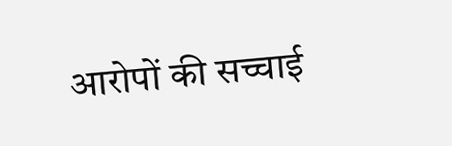आरोपों की सच्चाई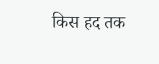किस हद तक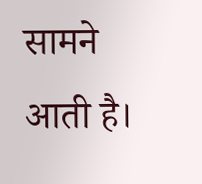सामने आती है।